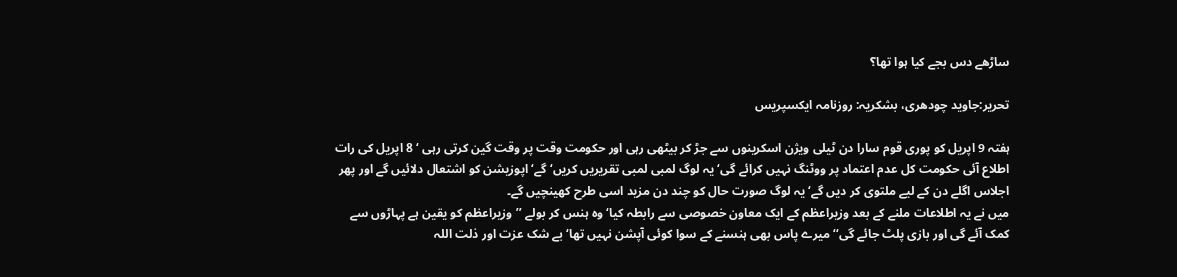ساڑھے دس بجے کیا ہوا تھا؟

تحریر:جاوید چودھری، بشکریہ: روزنامہ ایکسپریس

ہفتہ 9 اپریل کو پوری قوم سارا دن ٹیلی ویژن اسکرینوں سے جڑ کر بیٹھی رہی اور حکومت وقت پر وقت گین کرتی رہی ‘ 8 اپریل کی رات اطلاع آئی حکومت کل عدم اعتماد پر ووٹنگ نہیں کرائے گی‘ یہ لوگ لمبی لمبی تقریریں کریں‘ گے‘ اپوزیشن کو اشتعال دلائیں گے اور پھر اجلاس اگلے دن کے لیے ملتوی کر دیں گے‘ یہ لوگ صورت حال کو چند دن مزید اسی طرح کھینچیں گے۔
میں نے یہ اطلاعات ملنے کے بعد وزیراعظم کے ایک معاون خصوصی سے رابطہ کیا‘ وہ ہنس کر بولے ’’وزیراعظم کو یقین ہے پہاڑوں سے کمک آئے گی اور بازی پلٹ جائے گی‘‘ میرے پاس بھی ہنسنے کے سوا کوئی آپشن نہیں تھا‘ بے شک عزت اور ذلت اللہ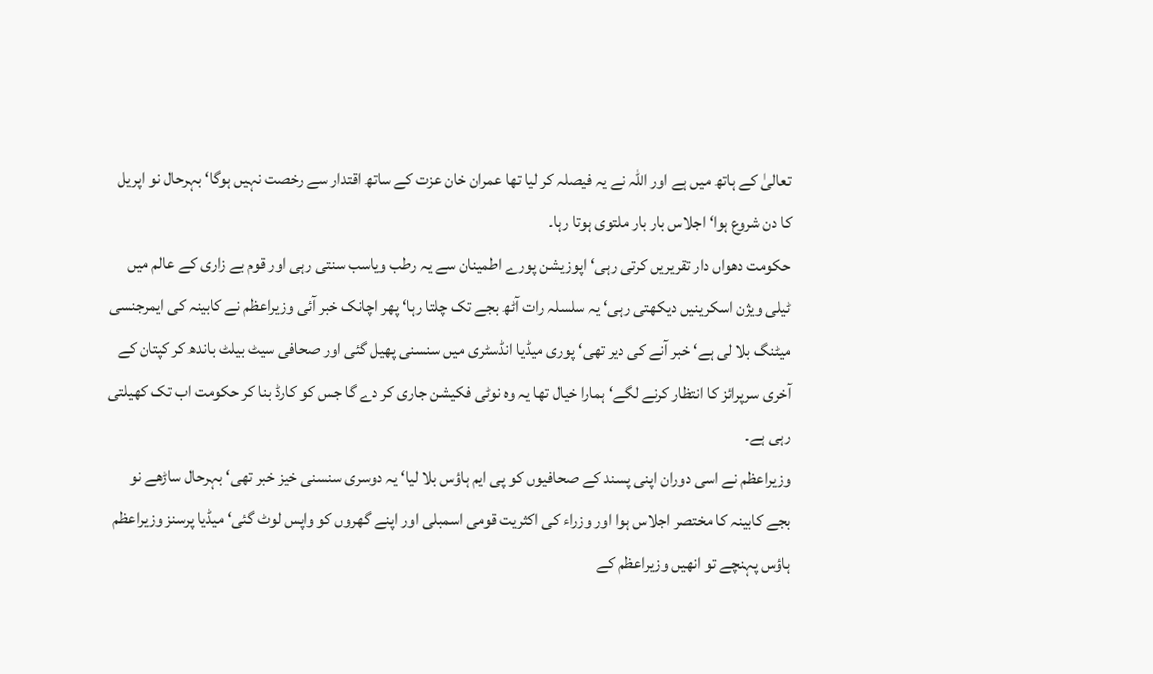تعالیٰ کے ہاتھ میں ہے اور اللہ نے یہ فیصلہ کر لیا تھا عمران خان عزت کے ساتھ اقتدار سے رخصت نہیں ہوگا‘ بہرحال نو اپریل کا دن شروع ہوا‘ اجلاس بار بار ملتوی ہوتا رہا۔
حکومت دھواں دار تقریریں کرتی رہی‘ اپوزیشن پورے اطمینان سے یہ رطب ویاسب سنتی رہی اور قوم بے زاری کے عالم میں ٹیلی ویژن اسکرینیں دیکھتی رہی‘ یہ سلسلہ رات آٹھ بجے تک چلتا رہا‘ پھر اچانک خبر آئی وزیراعظم نے کابینہ کی ایمرجنسی میٹنگ بلا لی ہے‘ خبر آنے کی دیر تھی‘ پوری میڈیا انڈسٹری میں سنسنی پھیل گئی اور صحافی سیٹ بیلٹ باندھ کر کپتان کے آخری سرپرائز کا انتظار کرنے لگے‘ ہمارا خیال تھا یہ وہ نوٹی فکیشن جاری کر دے گا جس کو کارڈ بنا کر حکومت اب تک کھیلتی رہی ہے۔
وزیراعظم نے اسی دوران اپنی پسند کے صحافیوں کو پی ایم ہاؤس بلا لیا‘ یہ دوسری سنسنی خیز خبر تھی‘ بہرحال ساڑھے نو بجے کابینہ کا مختصر اجلاس ہوا اور وزراء کی اکثریت قومی اسمبلی اور اپنے گھروں کو واپس لوٹ گئی‘ میڈیا پرسنز وزیراعظم ہاؤس پہنچے تو انھیں وزیراعظم کے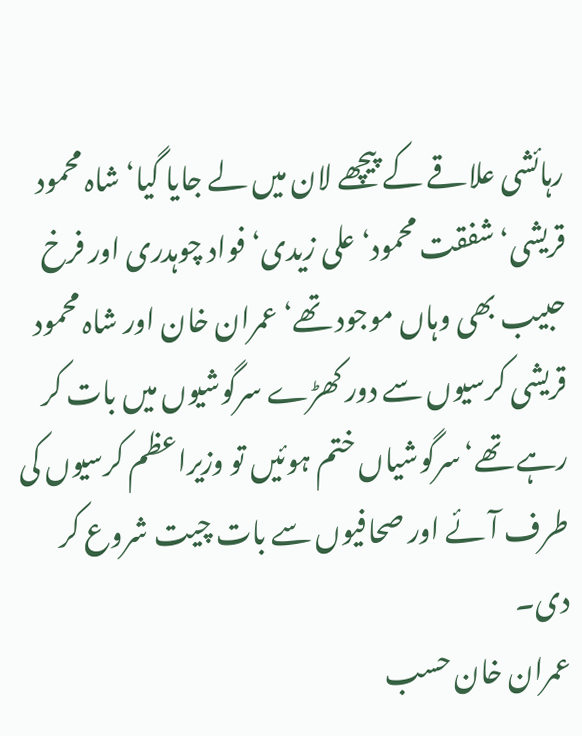رہائشی علاقے کے پیچھے لان میں لے جایا گیا‘ شاہ محمود قریشی‘ شفقت محمود‘ علی زیدی‘ فواد چوہدری اور فرخ حبیب بھی وہاں موجود تھے‘ عمران خان اور شاہ محمود قریشی کرسیوں سے دور کھڑے سرگوشیوں میں بات کر رہے تھے‘سرگوشیاں ختم ہوئیں تو وزیراعظم کرسیوں کی طرف آئے اور صحافیوں سے بات چیت شروع کر دی۔
عمران خان حسب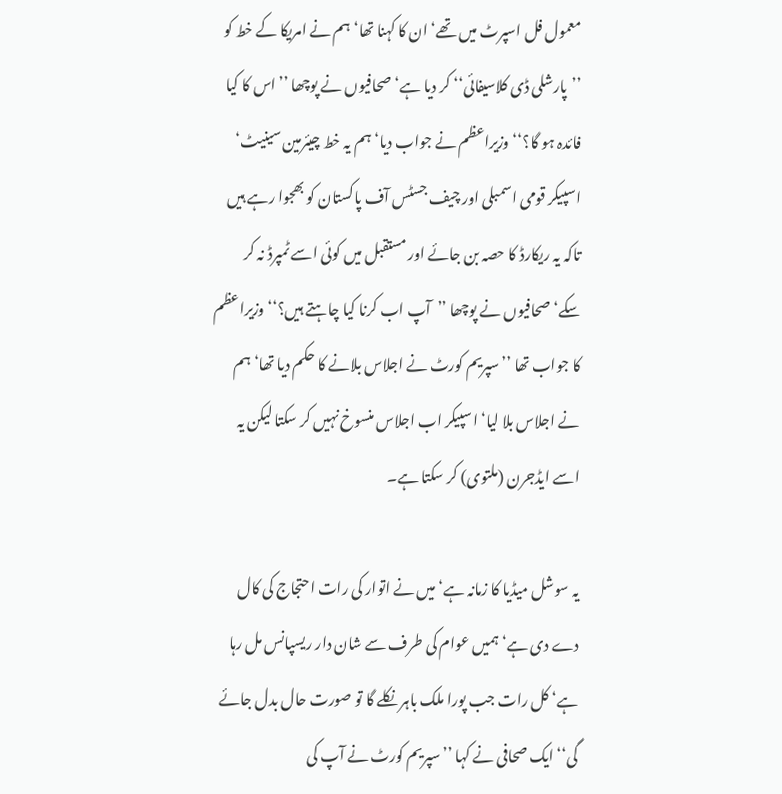معمول فل اسپرٹ میں تھے‘ ان کا کہنا تھا‘ ہم نے امریکا کے خط کو ’’پارشلی ڈی کلاسیفائی‘‘ کر دیا ہے‘ صحافیوں نے پوچھا ’’اس کا کیا فائدہ ہو گا؟‘‘ وزیراعظم نے جواب دیا‘ ہم یہ خط چیئرمین سینیٹ‘ اسپیکر قومی اسمبلی اور چیف جسٹس آف پاکستان کو بھجوا رہے ہیں تاکہ یہ ریکارڈ کا حصہ بن جائے اور مستقبل میں کوئی اسے ٹمپرڈ نہ کر سکے‘ صحافیوں نے پوچھا ’’آپ اب کرنا کیا چاہتے ہیں؟‘‘ وزیراعظم کا جواب تھا ’’سپریم کورٹ نے اجلاس بلانے کا حکم دیا تھا‘ ہم نے اجلاس بلا لیا‘ اسپیکر اب اجلاس منسوخ نہیں کر سکتا لیکن یہ اسے ایڈجرن (ملتوی) کر سکتا ہے۔

یہ سوشل میڈیا کا زمانہ ہے‘ میں نے اتوار کی رات احتجاج کی کال دے دی ہے‘ ہمیں عوام کی طرف سے شان دار ریسپانس مل رہا ہے‘ کل رات جب پورا ملک باہر نکلے گا تو صورت حال بدل جائے گی‘‘ ایک صحافی نے کہا ’’سپریم کورٹ نے آپ کی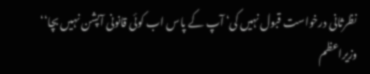نظرثانی درخواست قبول نہیں کی‘ آپ کے پاس اب کوئی قانونی آپشن نہیں بچا‘‘ وزیراعظم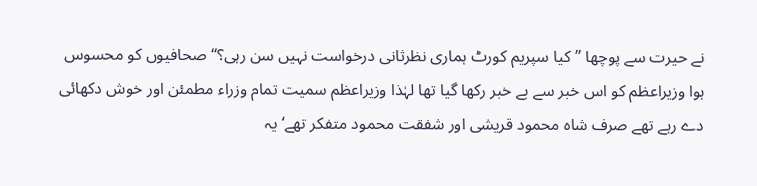نے حیرت سے پوچھا ’’کیا سپریم کورٹ ہماری نظرثانی درخواست نہیں سن رہی؟‘‘ صحافیوں کو محسوس ہوا وزیراعظم کو اس خبر سے بے خبر رکھا گیا تھا لہٰذا وزیراعظم سمیت تمام وزراء مطمئن اور خوش دکھائی دے رہے تھے صرف شاہ محمود قریشی اور شفقت محمود متفکر تھے‘ یہ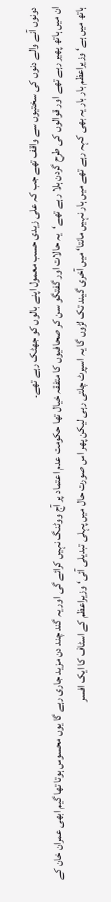دونوں آنے والے دنوں کی سختیوں سے واقف تھے جب کہ علی زیدی حسب معمول اپنے بالوں کو جھٹک رہے تھے۔
ان میں ہاتھ پھیر رہے تھے اور قوالوں کی طرح گردن ہلا رہے تھے‘یہ حالات اور گفتگو سن کر صحافیوں کا متفقہ خیال تھا حکومت عدم اعتماد پر آج ووٹنگ نہیں کرائے گی اور یہ گند چند دن مزید جاری رہے گا یوں محسوس ہوتا تھا گیم ابھی عمران خان کے ہاتھ میں ہے‘ وزیراعظم بار بار یہ بھی کہہ رہے تھے میں ہار نہیں مانتا‘ میں آخری گیند تک لڑوں گا یہ اسپرٹ چلتی رہی لیکن پھر اس صورت حال میں پہلی تبدیلی آئی‘ وزیراعظم کے اسٹاف کا ایک افسر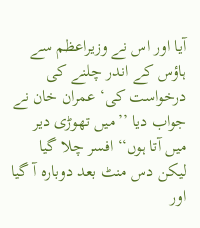آیا اور اس نے وزیراعظم سے ہاؤس کے اندر چلنے کی درخواست کی‘ عمران خان نے جواب دیا ’’میں تھوڑی دیر میں آتا ہوں‘‘ افسر چلا گیا لیکن دس منٹ بعد دوبارہ آ گیا اور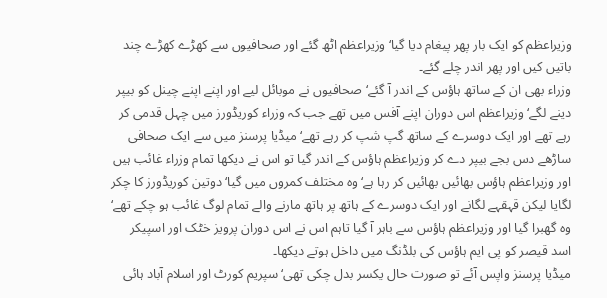وزیراعظم کو ایک بار پھر پیغام دیا گیا‘ وزیراعظم اٹھ گئے اور صحافیوں سے کھڑے کھڑے چند باتیں کیں اور پھر اندر چلے گئے۔
وزراء بھی ان کے ساتھ ہاؤس کے اندر آ گئے‘ صحافیوں نے موبائل لیے اور اپنے اپنے چینل کو بیپر دینے لگے‘ وزیراعظم اس دوران اپنے آفس میں تھے جب کہ وزراء کوریڈورز میں چہل قدمی کر رہے تھے اور ایک دوسرے کے ساتھ گپ شپ کر رہے تھے‘ میڈیا پرسنز میں سے ایک صحافی ساڑھے دس بجے بیپر دے کر وزیراعظم ہاؤس کے اندر گیا تو اس نے دیکھا تمام وزراء غائب ہیں اور وزیراعظم ہاؤس بھائیں بھائیں کر رہا ہے‘ وہ مختلف کمروں میں گیا‘ دوتین کوریڈورز کا چکر لگایا لیکن قہقہے لگانے اور ایک دوسرے کے ہاتھ پر ہاتھ مارنے والے تمام لوگ غائب ہو چکے تھے‘ وہ گھبرا گیا اور وزیراعظم ہاؤس سے باہر آ گیا تاہم اس نے اس دوران پرویز خٹک اور اسپیکر اسد قیصر کو پی ایم ہاؤس کی بلڈنگ میں داخل ہوتے دیکھا۔
میڈیا پرسنز واپس آئے تو صورت حال یکسر بدل چکی تھی‘ سپریم کورٹ اور اسلام آباد ہائی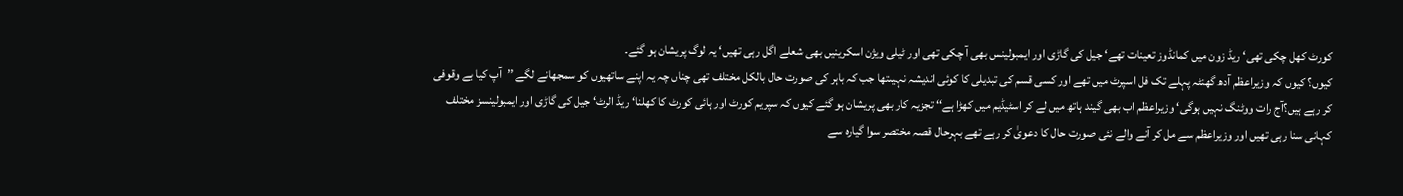کورٹ کھل چکی تھی‘ ریڈ زون میں کمانڈوز تعینات تھے‘ جیل کی گاڑی اور ایمبولینس بھی آ چکی تھی اور ٹیلی ویژن اسکرینیں بھی شعلے اگل رہی تھیں‘ یہ لوگ پریشان ہو گئے۔
کیوں؟ کیوں کہ وزیراعظم آدھ گھنٹہ پہلے تک فل اسپرٹ میں تھے اور کسی قسم کی تبدیلی کا کوئی اندیشہ نہیںتھا جب کہ باہر کی صورت حال بالکل مختلف تھی چناں چہ یہ اپنے ساتھیوں کو سمجھانے لگے ’’آپ کیا بے وقوفی کر رہے ہیں؟آج رات ووٹنگ نہیں ہوگی‘ وزیراعظم اب بھی گیند ہاتھ میں لے کر اسٹیڈیم میں کھڑا ہے‘‘ تجزیہ کار بھی پریشان ہو گئے کیوں کہ سپریم کورٹ اور ہائی کورٹ کا کھلنا‘ ریڈ الرٹ‘ جیل کی گاڑی اور ایمبولینسز مختلف کہانی سنا رہی تھیں اور وزیراعظم سے مل کر آنے والے نئی صورت حال کا دعویٰ کر رہے تھے بہرحال قصہ مختصر سوا گیارہ سے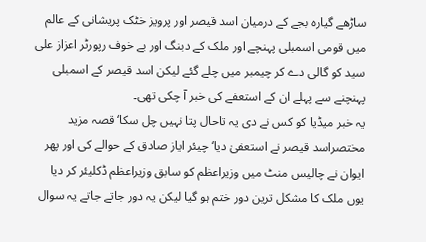ساڑھے گیارہ بجے کے درمیان اسد قیصر اور پرویز خٹک پریشانی کے عالم میں قومی اسمبلی پہنچے اور ملک کے دبنگ اور بے خوف رپورٹر اعزاز علی سید کو گالی دے کر چیمبر میں چلے گئے لیکن اسد قیصر کے اسمبلی پہنچنے سے پہلے ان کے استعفے کی خبر آ چکی تھی۔
یہ خبر میڈیا کو کس نے دی یہ تاحال پتا نہیں چل سکا‘ قصہ مزید مختصراسد قیصر نے استعفیٰ دیا‘ چیئر ایاز صادق کے حوالے کی اور پھر ایوان نے چالیس منٹ میں وزیراعظم کو سابق وزیراعظم ڈکلیئر کر دیا یوں ملک کا مشکل ترین دور ختم ہو گیا لیکن یہ دور جاتے جاتے یہ سوال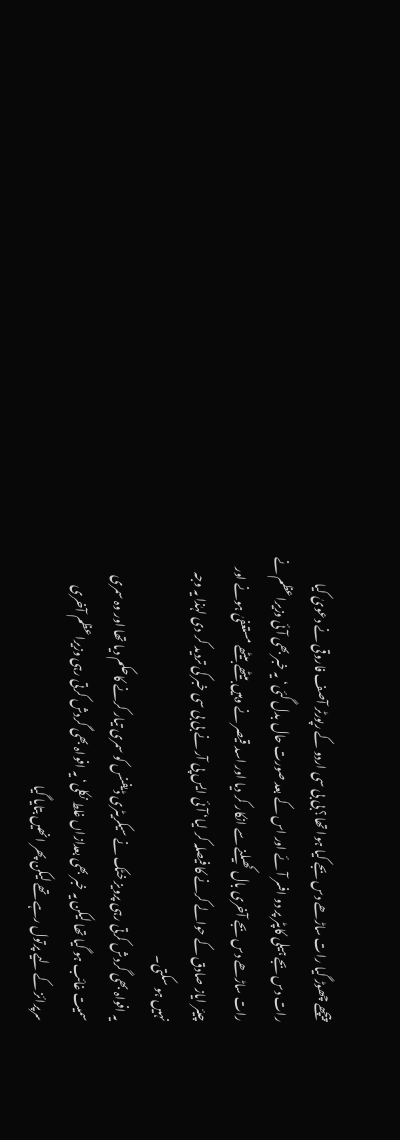پیچھے چھوڑ گیا رات ساڑھے دس بجے کیا ہوا تھا؟ بی بی سی اردو کے رپورٹر آصف فاروقی نے دعویٰ کیا رات دس بجے ہیلی کاپٹر پر دو افسر آئے اور اس کے بعد صورت حال بدل گئی‘یہ خبر بھی آئی وزیراعظم نے رات ساڑھے دس بجے آخری بال کھیلنے سے انکار کر دیا اور اسد قیصر نے وہیں بیٹھے بیٹھے مستعفیٰ ہونے اور چیئر ایاز صادق کے حوالے کرنے کا فیصلہ کر لیا‘ آئی ایس پی آر نے بی بی سی خبر کی تردید کر دی لہٰذا یہ وجہ نہیں ہو سکتی۔
یہ افواہ بھی گردش کرتی رہی پرویز خٹک نے سیکریٹری ڈیفنس کو سمری تیار کرنے کاحکم دیا تھا اور وہ سمری سمیت غائب ہو گیا تھا لیکن یہ خبر بھی بعدازاں غلط نکلی‘ یہ افواہ بھی گردش کرتی رہی وزیراعظم آخری سرپرائز کے لیے پرتول رہے تھے لیکن پھر انھیں بتایا گیا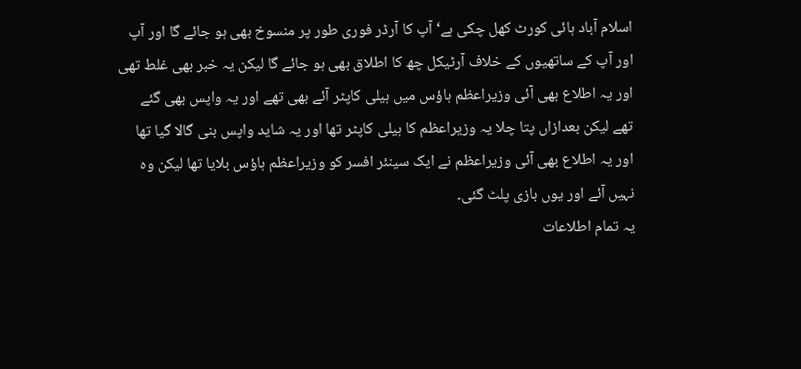اسلام آباد ہائی کورٹ کھل چکی ہے‘ آپ کا آرڈر فوری طور پر منسوخ بھی ہو جائے گا اور آپ اور آپ کے ساتھیوں کے خلاف آرٹیکل چھ کا اطلاق بھی ہو جائے گا لیکن یہ خبر بھی غلط تھی اور یہ اطلاع بھی آئی وزیراعظم ہاؤس میں ہیلی کاپٹر آئے بھی تھے اور یہ واپس بھی گئے تھے لیکن بعدازاں پتا چلا یہ وزیراعظم کا ہیلی کاپٹر تھا اور یہ شاید واپس بنی گالا گیا تھا اور یہ اطلاع بھی آئی وزیراعظم نے ایک سینئر افسر کو وزیراعظم ہاؤس بلایا تھا لیکن وہ نہیں آئے اور یوں بازی پلٹ گئی۔
یہ تمام اطلاعات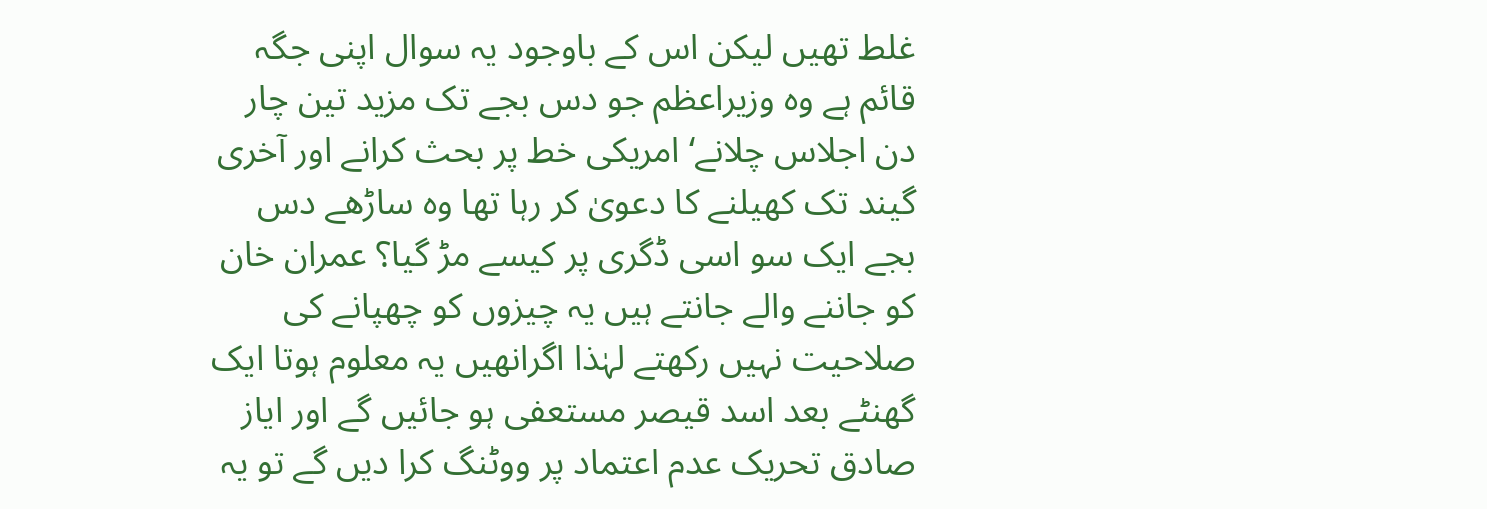غلط تھیں لیکن اس کے باوجود یہ سوال اپنی جگہ قائم ہے وہ وزیراعظم جو دس بجے تک مزید تین چار دن اجلاس چلانے‘ امریکی خط پر بحث کرانے اور آخری گیند تک کھیلنے کا دعویٰ کر رہا تھا وہ ساڑھے دس بجے ایک سو اسی ڈگری پر کیسے مڑ گیا؟ عمران خان کو جاننے والے جانتے ہیں یہ چیزوں کو چھپانے کی صلاحیت نہیں رکھتے لہٰذا اگرانھیں یہ معلوم ہوتا ایک گھنٹے بعد اسد قیصر مستعفی ہو جائیں گے اور ایاز صادق تحریک عدم اعتماد پر ووٹنگ کرا دیں گے تو یہ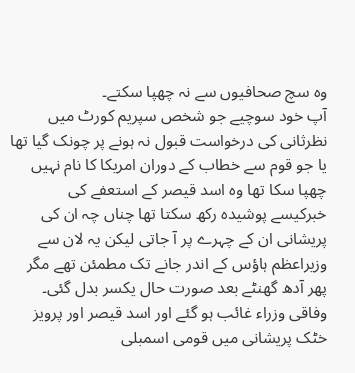وہ سچ صحافیوں سے نہ چھپا سکتے۔
آپ خود سوچیے جو شخص سپریم کورٹ میں نظرثانی کی درخواست قبول نہ ہونے پر چونک گیا تھا یا جو قوم سے خطاب کے دوران امریکا کا نام نہیں چھپا سکا تھا وہ اسد قیصر کے استعفے کی خبرکیسے پوشیدہ رکھ سکتا تھا چناں چہ ان کی پریشانی ان کے چہرے پر آ جاتی لیکن یہ لان سے وزیراعظم ہاؤس کے اندر جانے تک مطمئن تھے مگر پھر آدھ گھنٹے بعد صورت حال یکسر بدل گئی۔
وفاقی وزراء غائب ہو گئے اور اسد قیصر اور پرویز خٹک پریشانی میں قومی اسمبلی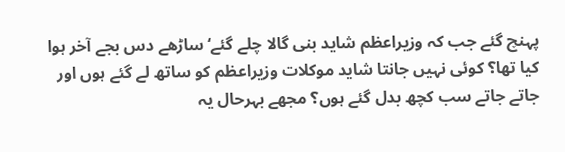پہنچ گئے جب کہ وزیراعظم شاید بنی گالا چلے گئے‘ ساڑھے دس بجے آخر ہوا کیا تھا؟ کوئی نہیں جانتا شاید موکلات وزیراعظم کو ساتھ لے گئے ہوں اور جاتے جاتے سب کچھ بدل گئے ہوں؟ مجھے بہرحال یہ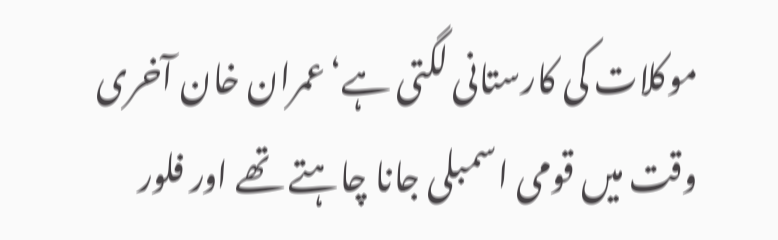موکلات کی کارستانی لگتی ہے‘عمران خان آخری وقت میں قومی اسمبلی جانا چاہتے تھے اور فلور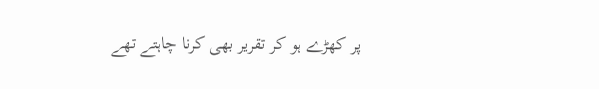پر کھڑے ہو کر تقریر بھی کرنا چاہتے تھے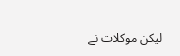لیکن موکلات نے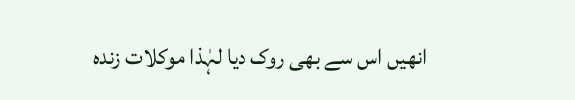انھیں اس سے بھی روک دیا لہٰذا موکلات زندہ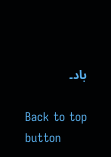باد۔

Back to top button